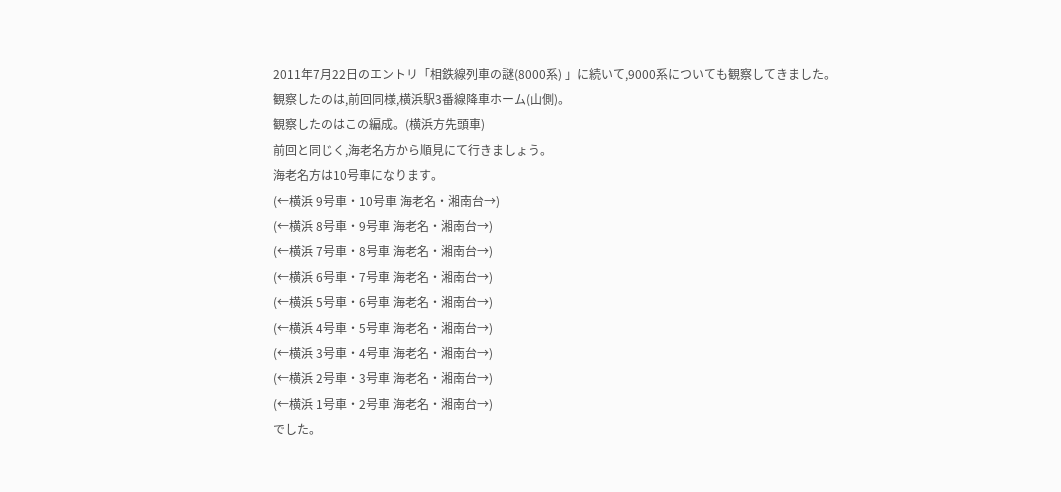2011年7月22日のエントリ「相鉄線列車の謎(8000系) 」に続いて,9000系についても観察してきました。
観察したのは,前回同様,横浜駅3番線降車ホーム(山側)。
観察したのはこの編成。(横浜方先頭車)
前回と同じく,海老名方から順見にて行きましょう。
海老名方は10号車になります。
(←横浜 9号車・10号車 海老名・湘南台→)
(←横浜 8号車・9号車 海老名・湘南台→)
(←横浜 7号車・8号車 海老名・湘南台→)
(←横浜 6号車・7号車 海老名・湘南台→)
(←横浜 5号車・6号車 海老名・湘南台→)
(←横浜 4号車・5号車 海老名・湘南台→)
(←横浜 3号車・4号車 海老名・湘南台→)
(←横浜 2号車・3号車 海老名・湘南台→)
(←横浜 1号車・2号車 海老名・湘南台→)
でした。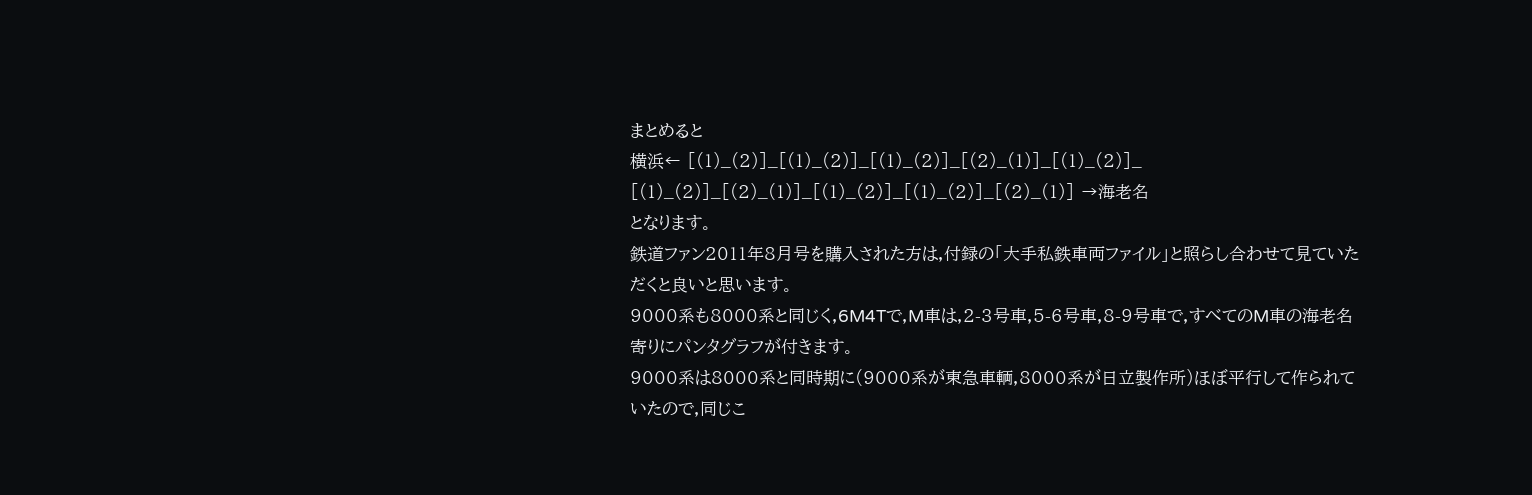まとめると
横浜← [(1)_(2)]_[(1)_(2)]_[(1)_(2)]_[(2)_(1)]_[(1)_(2)]_
[(1)_(2)]_[(2)_(1)]_[(1)_(2)]_[(1)_(2)]_[(2)_(1)] →海老名
となります。
鉄道ファン2011年8月号を購入された方は,付録の「大手私鉄車両ファイル」と照らし合わせて見ていただくと良いと思います。
9000系も8000系と同じく,6M4Tで,M車は,2-3号車,5-6号車,8-9号車で,すべてのM車の海老名寄りにパンタグラフが付きます。
9000系は8000系と同時期に(9000系が東急車輌,8000系が日立製作所)ほぼ平行して作られていたので,同じこ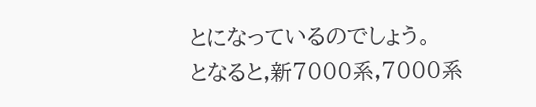とになっているのでしょう。
となると,新7000系,7000系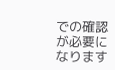での確認が必要になります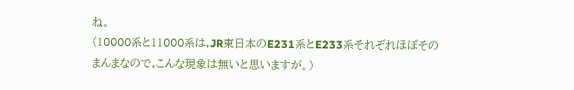ね。
(10000系と11000系は,JR東日本のE231系とE233系それぞれほぼそのまんまなので,こんな現象は無いと思いますが。)